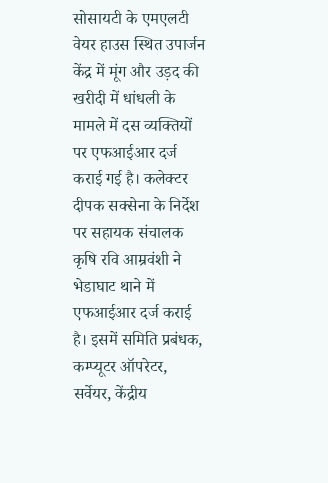सोसायटी के एमएलटी वेयर हाउस स्थित उपार्जन केंद्र में मूंग और उड़द की खरीदी में धांधली के मामले में दस व्यक्तियों पर एफआईआर दर्ज कराई गई है। कलेक्टर दीपक सक्सेना के निर्देश पर सहायक संचालक कृषि रवि आम्रवंशी ने भेडाघाट थाने में एफआईआर दर्ज कराई है। इसमें समिति प्रबंधक, कम्प्यूटर ऑपरेटर, सर्वेयर, केंद्रीय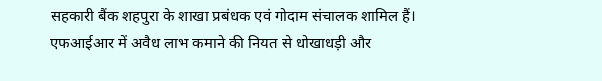सहकारी बैंक शहपुरा के शाखा प्रबंधक एवं गोदाम संचालक शामिल हैं। एफआईआर में अवैध लाभ कमाने की नियत से धोखाधड़ी और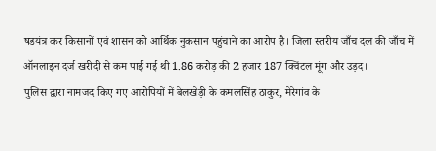षडयंत्र कर किसानों एवं शासन को आर्थिक नुकसान पहुंचाने का आरोप है। जिला स्तरीय जाँच दल की जाँच में ऑनलाइन दर्ज खरीदी से कम पाई गई थी 1.86 करोड़ की 2 हजार 187 क्विंटल मूंग और उड़द।
पुलिस द्वारा नामजद किए गए आरोपियों में बेलखेड़ी के कमलसिंह ठाकुर, मेरेगांव के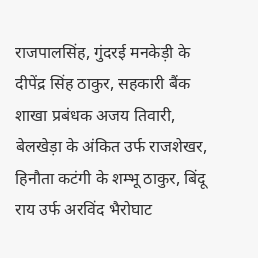राजपालसिंह, गुंदरई मनकेड़ी के दीपेंद्र सिंह ठाकुर, सहकारी बैंक शाखा प्रबंधक अजय तिवारी, बेलखेड़ा के अंकित उर्फ राजशेखर, हिनौता कटंगी के शम्भू ठाकुर, बिंदू राय उर्फ अरविंद भैरोघाट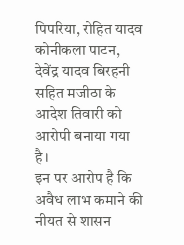पिपरिया, रोहित यादव कोनीकला पाटन, देवेंद्र यादव बिरहनी सहित मजीठा के आदेश तिवारी को आरोपी बनाया गया है।
इन पर आरोप है कि अवैध लाभ कमाने की नीयत से शासन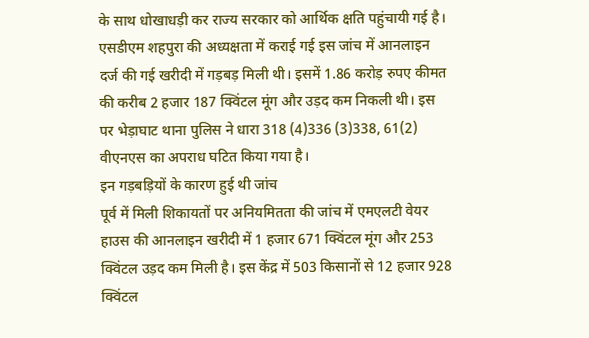के साथ धोखाधड़ी कर राज्य सरकार को आर्थिक क्षति पहुंचायी गई है। एसडीएम शहपुरा की अध्यक्षता में कराई गई इस जांच में आनलाइन दर्ज की गई खरीदी में गड़बड़ मिली थी। इसमें 1.86 करोड़ रुपए कीमत की करीब 2 हजार 187 क्विंटल मूंग और उड़द कम निकली थी। इस पर भेड़ाघाट थाना पुलिस ने धारा 318 (4)336 (3)338, 61(2) वीएनएस का अपराध घटित किया गया है।
इन गड़बड़ियों के कारण हुई थी जांच
पूर्व में मिली शिकायतों पर अनियमितता की जांच में एमएलटी वेयर हाउस की आनलाइन खरीदी में 1 हजार 671 क्विंटल मूंग और 253 क्विंटल उड़द कम मिली है। इस केंद्र में 503 किसानों से 12 हजार 928 क्विंटल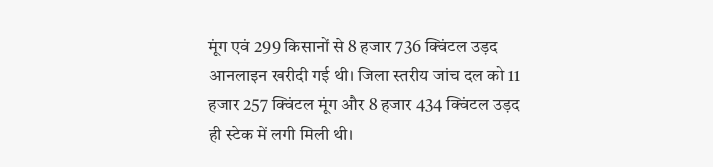मूंग एवं 299 किसानों से 8 हजार 736 क्विंटल उड़द आनलाइन खरीदी गई थी। जिला स्तरीय जांच दल को 11 हजार 257 क्विंटल मूंग और 8 हजार 434 क्विंटल उड़द ही स्टेक में लगी मिली थी।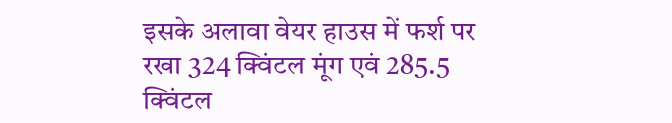इसके अलावा वेयर हाउस में फर्श पर रखा 324 क्विंटल मूंग एवं 285.5 क्विंटल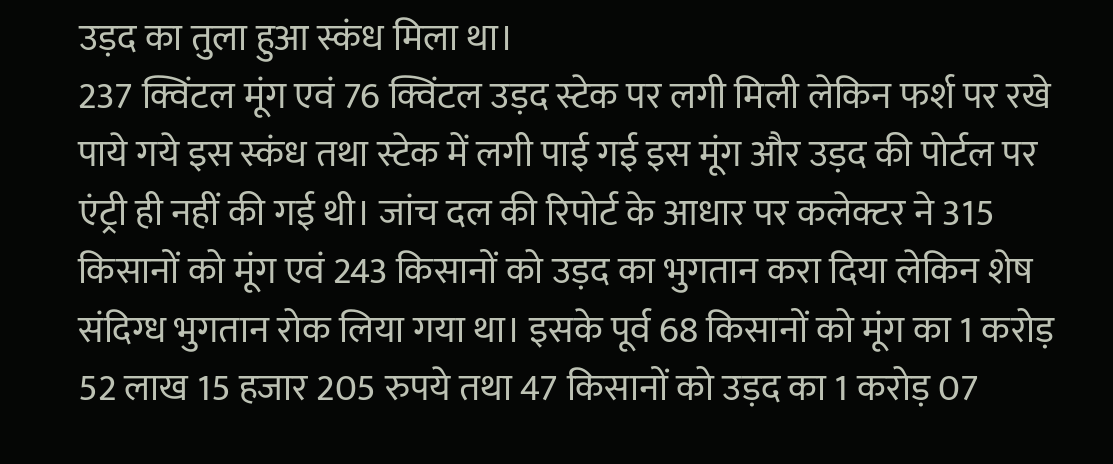उड़द का तुला हुआ स्कंध मिला था।
237 क्विंटल मूंग एवं 76 क्विंटल उड़द स्टेक पर लगी मिली लेकिन फर्श पर रखे पाये गये इस स्कंध तथा स्टेक में लगी पाई गई इस मूंग और उड़द की पोर्टल पर एंट्री ही नहीं की गई थी। जांच दल की रिपोर्ट के आधार पर कलेक्टर ने 315 किसानों को मूंग एवं 243 किसानों को उड़द का भुगतान करा दिया लेकिन शेष संदिग्ध भुगतान रोक लिया गया था। इसके पूर्व 68 किसानों को मूंग का 1 करोड़ 52 लाख 15 हजार 205 रुपये तथा 47 किसानों को उड़द का 1 करोड़ 07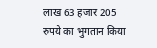लाख 63 हजार 205 रुपये का भुगतान किया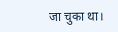जा चुका था।